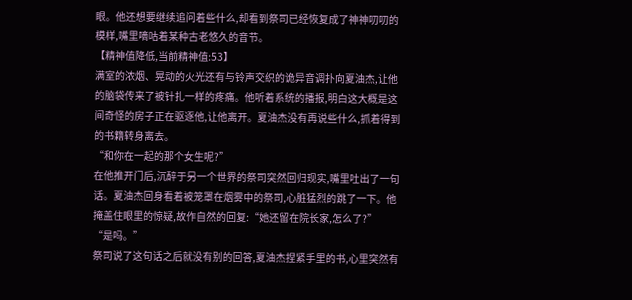眼。他还想要继续追问着些什么,却看到祭司已经恢复成了神神叨叨的模样,嘴里嘀咕着某种古老悠久的音节。
【精神值降低,当前精神值:53】
满室的浓烟、晃动的火光还有与铃声交织的诡异音调扑向夏油杰,让他的脑袋传来了被针扎一样的疼痛。他听着系统的播报,明白这大概是这间奇怪的房子正在驱逐他,让他离开。夏油杰没有再说些什么,抓着得到的书籍转身离去。
“和你在一起的那个女生呢?”
在他推开门后,沉醉于另一个世界的祭司突然回归现实,嘴里吐出了一句话。夏油杰回身看着被笼罩在烟雾中的祭司,心脏猛烈的跳了一下。他掩盖住眼里的惊疑,故作自然的回复:“她还留在院长家,怎么了?”
“是吗。”
祭司说了这句话之后就没有别的回答,夏油杰捏紧手里的书,心里突然有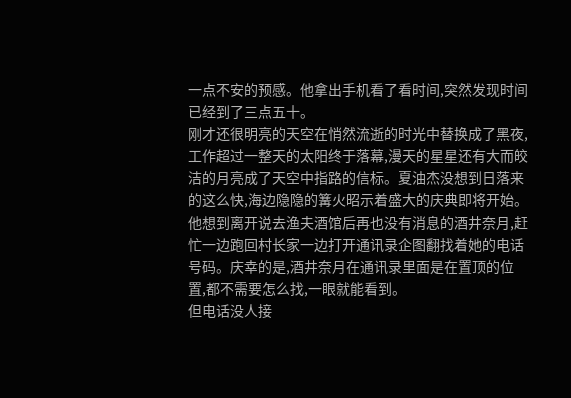一点不安的预感。他拿出手机看了看时间,突然发现时间已经到了三点五十。
刚才还很明亮的天空在悄然流逝的时光中替换成了黑夜,工作超过一整天的太阳终于落幕,漫天的星星还有大而皎洁的月亮成了天空中指路的信标。夏油杰没想到日落来的这么快,海边隐隐的篝火昭示着盛大的庆典即将开始。
他想到离开说去渔夫酒馆后再也没有消息的酒井奈月,赶忙一边跑回村长家一边打开通讯录企图翻找着她的电话号码。庆幸的是,酒井奈月在通讯录里面是在置顶的位置,都不需要怎么找,一眼就能看到。
但电话没人接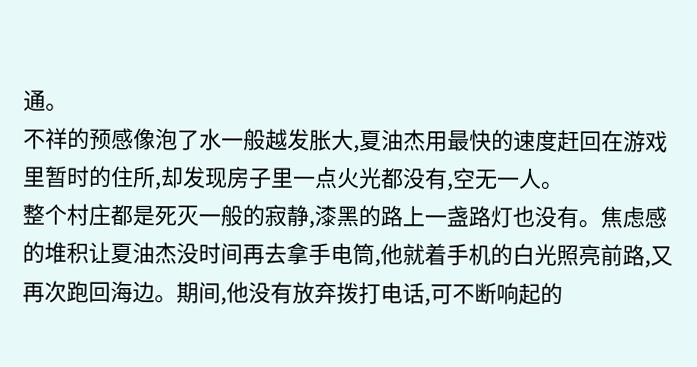通。
不祥的预感像泡了水一般越发胀大,夏油杰用最快的速度赶回在游戏里暂时的住所,却发现房子里一点火光都没有,空无一人。
整个村庄都是死灭一般的寂静,漆黑的路上一盏路灯也没有。焦虑感的堆积让夏油杰没时间再去拿手电筒,他就着手机的白光照亮前路,又再次跑回海边。期间,他没有放弃拨打电话,可不断响起的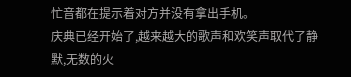忙音都在提示着对方并没有拿出手机。
庆典已经开始了,越来越大的歌声和欢笑声取代了静默,无数的火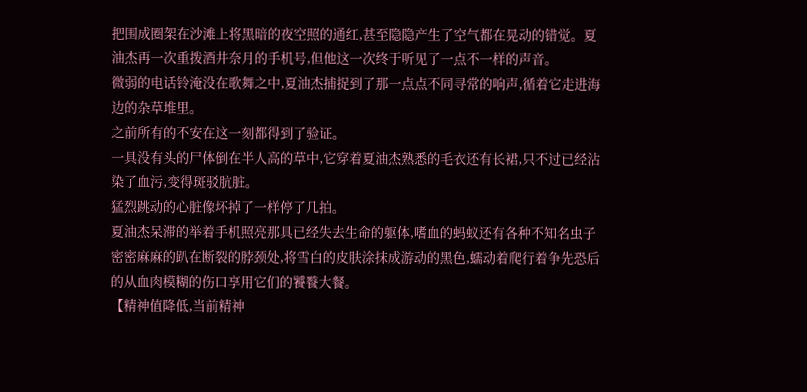把围成圈架在沙滩上将黑暗的夜空照的通红,甚至隐隐产生了空气都在晃动的错觉。夏油杰再一次重拨酒井奈月的手机号,但他这一次终于听见了一点不一样的声音。
微弱的电话铃淹没在歌舞之中,夏油杰捕捉到了那一点点不同寻常的响声,循着它走进海边的杂草堆里。
之前所有的不安在这一刻都得到了验证。
一具没有头的尸体倒在半人高的草中,它穿着夏油杰熟悉的毛衣还有长裙,只不过已经沾染了血污,变得斑驳肮脏。
猛烈跳动的心脏像坏掉了一样停了几拍。
夏油杰呆滞的举着手机照亮那具已经失去生命的躯体,嗜血的蚂蚁还有各种不知名虫子密密麻麻的趴在断裂的脖颈处,将雪白的皮肤涂抹成游动的黑色,蠕动着爬行着争先恐后的从血肉模糊的伤口享用它们的饕餮大餐。
【精神值降低,当前精神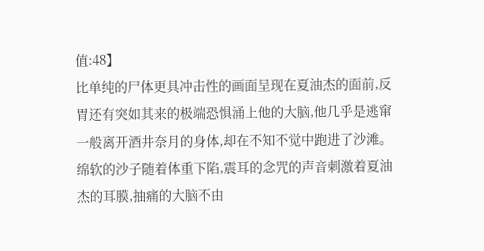值:48】
比单纯的尸体更具冲击性的画面呈现在夏油杰的面前,反胃还有突如其来的极端恐惧涌上他的大脑,他几乎是逃窜一般离开酒井奈月的身体,却在不知不觉中跑进了沙滩。
绵软的沙子随着体重下陷,震耳的念咒的声音刺激着夏油杰的耳膜,抽痛的大脑不由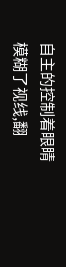自主的控制着眼睛模糊了视线,翻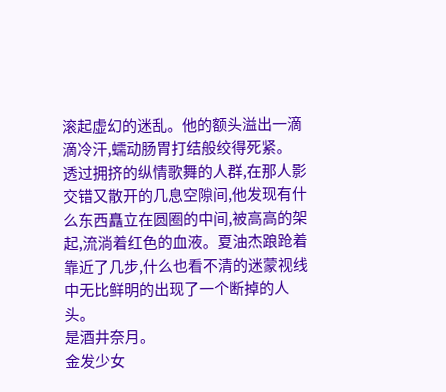滚起虚幻的迷乱。他的额头溢出一滴滴冷汗,蠕动肠胃打结般绞得死紧。
透过拥挤的纵情歌舞的人群,在那人影交错又散开的几息空隙间,他发现有什么东西矗立在圆圈的中间,被高高的架起,流淌着红色的血液。夏油杰踉跄着靠近了几步,什么也看不清的迷蒙视线中无比鲜明的出现了一个断掉的人头。
是酒井奈月。
金发少女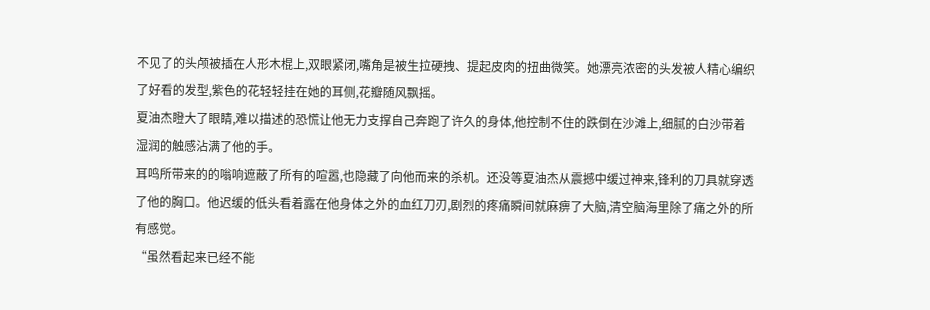不见了的头颅被插在人形木棍上,双眼紧闭,嘴角是被生拉硬拽、提起皮肉的扭曲微笑。她漂亮浓密的头发被人精心编织了好看的发型,紫色的花轻轻挂在她的耳侧,花瓣随风飘摇。
夏油杰瞪大了眼睛,难以描述的恐慌让他无力支撑自己奔跑了许久的身体,他控制不住的跌倒在沙滩上,细腻的白沙带着湿润的触感沾满了他的手。
耳鸣所带来的的嗡响遮蔽了所有的喧嚣,也隐藏了向他而来的杀机。还没等夏油杰从震撼中缓过神来,锋利的刀具就穿透了他的胸口。他迟缓的低头看着露在他身体之外的血红刀刃,剧烈的疼痛瞬间就麻痹了大脑,清空脑海里除了痛之外的所有感觉。
“虽然看起来已经不能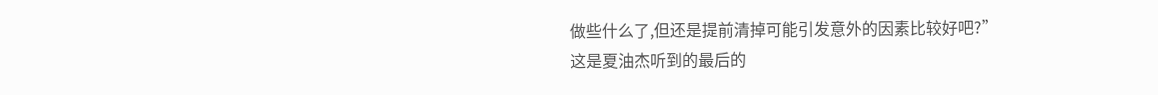做些什么了,但还是提前清掉可能引发意外的因素比较好吧?”
这是夏油杰听到的最后的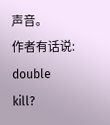声音。
作者有话说:
double kill?